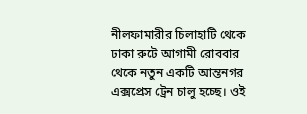নীলফামারীর চিলাহাটি থেকে ঢাকা রুটে আগামী রোববার থেকে নতুন একটি আন্তনগর এক্সপ্রেস ট্রেন চালু হচ্ছে। ওই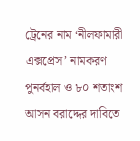ট্রেনের নাম ‘নীলফামারী এক্সপ্রেস’ নামকরণ পুনর্বহাল ও ৮০ শতাংশ আসন বরাদ্দের দাবিতে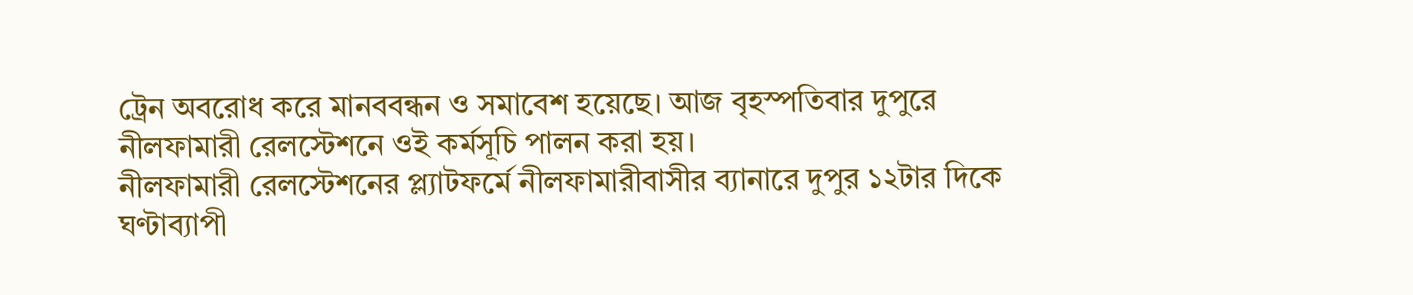ট্রেন অবরোধ করে মানববন্ধন ও সমাবেশ হয়েছে। আজ বৃহস্পতিবার দুপুরে নীলফামারী রেলস্টেশনে ওই কর্মসূচি পালন করা হয়।
নীলফামারী রেলস্টেশনের প্ল্যাটফর্মে নীলফামারীবাসীর ব্যানারে দুপুর ১২টার দিকে ঘণ্টাব্যাপী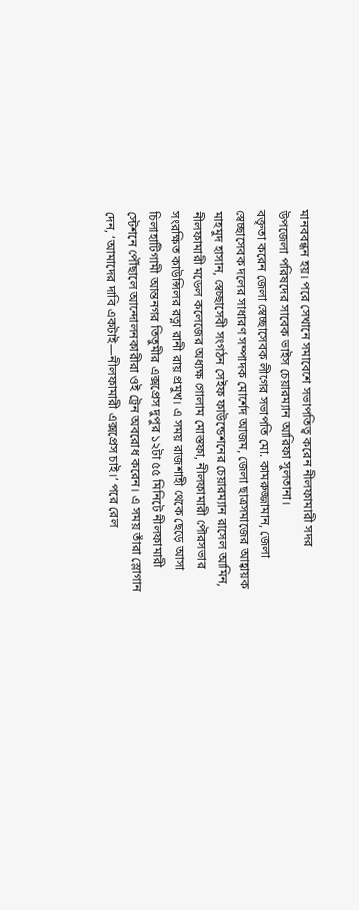মানববন্ধন হয়। পরে সেখানে সমাবেশে সভাপতিত্ব করেন নীলফামারী সদর উপজেলা পরিষদের সাবেক ভাইস চেয়ারম্যান আরিফা সুলতানা।
বক্তৃতা করেন জেলা স্বেচ্ছাসেবক লীগের সভাপতি মো. কামরুজ্জামান, জেলা স্বেচ্ছাসেবক দলের সাধারণ সম্পাদক মোর্শেদ আজম, জেলা ছাত্রসমাজের আহ্বায়ক মাহমুদ হাসান, স্বেচ্ছাসেবী সংগঠন সেইফ ফাউন্ডেশনের চেয়ারম্যান রাসেল আমিন, নীলফামারী মডেল কলেজের অধ্যক্ষ গোলাম মোস্তফা, নীলফামারী পৌরসভার সংরক্ষিত কাউন্সিলর রত্না রানী রায় প্রমুখ। এ সময় রাজশাহী থেকে ছেড়ে আসা চিলাহাটিগামী আন্তনগর তিতুমীর এক্সপ্রেস দুপুর ১২টা ৫৫ মিনিটে নীলফামারী স্টেশনে পৌঁছালে আন্দোলনকারীরা ওই ট্রেন অবরোধ করেন। এ সময় তাঁরা স্লোগান দেন, ‘আমাদের দাবি একটাই—নীলফামারী এক্সপ্রেস চাই।’ পরে রেল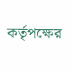কর্তৃপক্ষের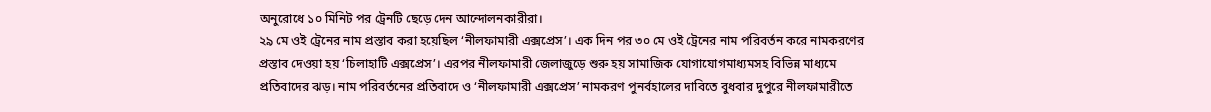অনুরোধে ১০ মিনিট পর ট্রেনটি ছেড়ে দেন আন্দোলনকারীরা।
২৯ মে ওই ট্রেনের নাম প্রস্তাব করা হয়েছিল ‘নীলফামারী এক্সপ্রেস’। এক দিন পর ৩০ মে ওই ট্রেনের নাম পরিবর্তন করে নামকরণের প্রস্তাব দেওয়া হয় ‘চিলাহাটি এক্সপ্রেস’। এরপর নীলফামারী জেলাজুড়ে শুরু হয় সামাজিক যোগাযোগমাধ্যমসহ বিভিন্ন মাধ্যমে প্রতিবাদের ঝড়। নাম পরিবর্তনের প্রতিবাদে ও ‘নীলফামারী এক্সপ্রেস’ নামকরণ পুনর্বহালের দাবিতে বুধবার দুপুরে নীলফামারীতে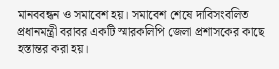মানববন্ধন ও সমাবেশ হয়। সমাবেশ শেষে দাবিসংবলিত প্রধানমন্ত্রী বরাবর একটি স্মারকলিপি জেলা প্রশাসকের কাছে হস্তান্তর করা হয়।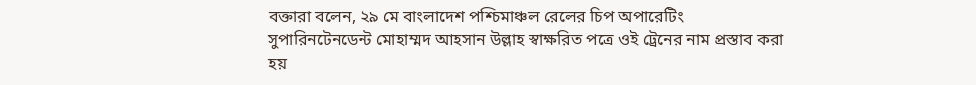বক্তারা বলেন, ২৯ মে বাংলাদেশ পশ্চিমাঞ্চল রেলের চিপ অপারেটিং সুপারিনটেনডেন্ট মোহাম্মদ আহসান উল্লাহ স্বাক্ষরিত পত্রে ওই ট্রেনের নাম প্রস্তাব করা হয়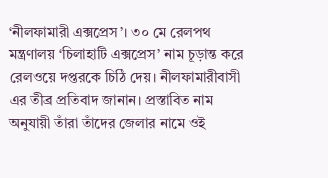‘নীলফামারী এক্সপ্রেস’। ৩০ মে রেলপথ মন্ত্রণালয় ‘চিলাহাটি এক্সপ্রেস’ নাম চূড়ান্ত করে রেলওয়ে দপ্তরকে চিঠি দেয়। নীলফামারীবাসী এর তীব্র প্রতিবাদ জানান। প্রস্তাবিত নাম অনুযায়ী তাঁরা তাঁদের জেলার নামে ওই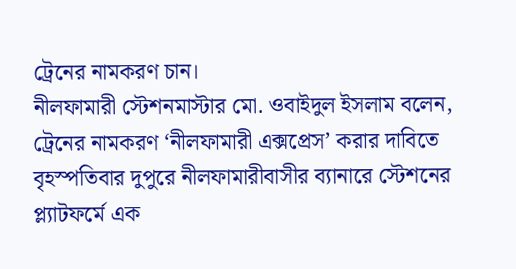ট্রেনের নামকরণ চান।
নীলফামারী স্টেশনমাস্টার মো. ওবাইদুল ইসলাম বলেন, ট্রেনের নামকরণ ‘নীলফামারী এক্সপ্রেস’ করার দাবিতে বৃহস্পতিবার দুপুরে নীলফামারীবাসীর ব্যানারে স্টেশনের প্ল্যাটফর্মে এক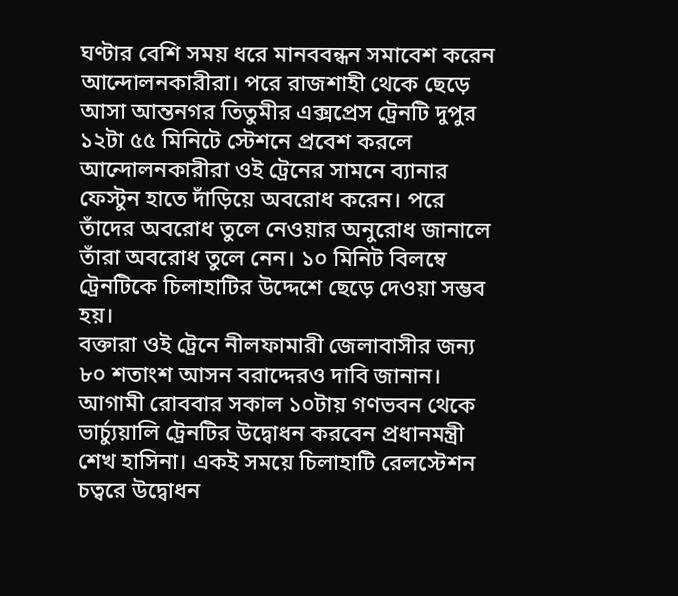ঘণ্টার বেশি সময় ধরে মানববন্ধন সমাবেশ করেন আন্দোলনকারীরা। পরে রাজশাহী থেকে ছেড়ে আসা আন্তনগর তিতুমীর এক্সপ্রেস ট্রেনটি দুপুর ১২টা ৫৫ মিনিটে স্টেশনে প্রবেশ করলে আন্দোলনকারীরা ওই ট্রেনের সামনে ব্যানার ফেস্টুন হাতে দাঁড়িয়ে অবরোধ করেন। পরে তাঁদের অবরোধ তুলে নেওয়ার অনুরোধ জানালে তাঁরা অবরোধ তুলে নেন। ১০ মিনিট বিলম্বে ট্রেনটিকে চিলাহাটির উদ্দেশে ছেড়ে দেওয়া সম্ভব হয়।
বক্তারা ওই ট্রেনে নীলফামারী জেলাবাসীর জন্য ৮০ শতাংশ আসন বরাদ্দেরও দাবি জানান।
আগামী রোববার সকাল ১০টায় গণভবন থেকে ভার্চ্যুয়ালি ট্রেনটির উদ্বোধন করবেন প্রধানমন্ত্রী শেখ হাসিনা। একই সময়ে চিলাহাটি রেলস্টেশন চত্বরে উদ্বোধন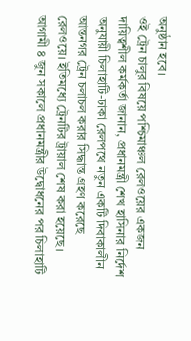অনুষ্ঠান হবে।
ওই ট্রেন চালুর বিষয়ে পশ্চিমাঞ্চল রেলওয়ের একজন দায়িত্বশীল কর্মকর্তা জানান, প্রধানমন্ত্রী শেখ হাসিনার নির্দেশ অনুযায়ী চিলাহাটি-ঢাকা রেলপথে নতুন একটি দিবাকালীন আন্তনগর ট্রেন চলাচল করার সিদ্ধান্ত গ্রহণ করেছে রেলওয়ে। ইতিমধ্যে ট্রেনটির ট্রায়াল শেষ করা হয়েছে। আগামী ৪ জুন সকালে প্রধানমন্ত্রীর উদ্বোধনের পর চিলাহাটি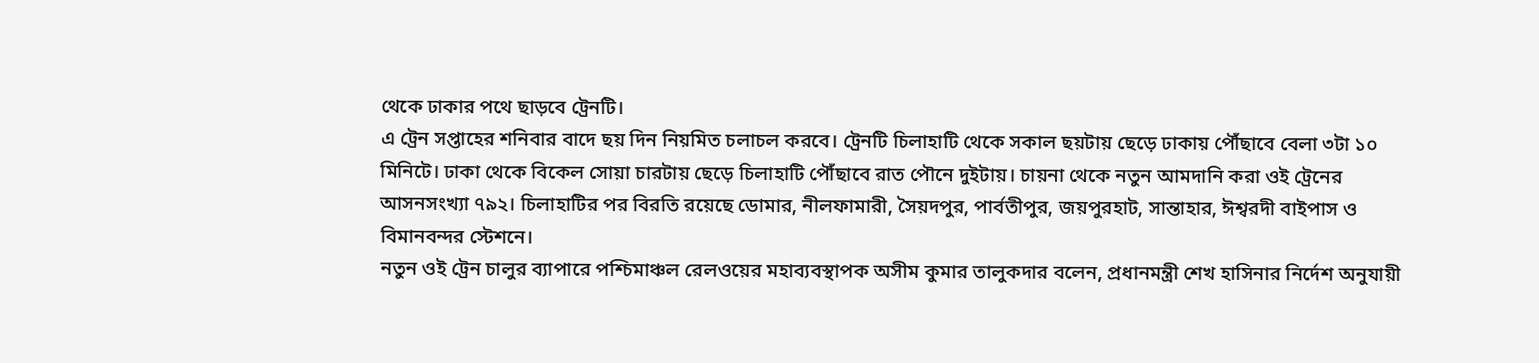থেকে ঢাকার পথে ছাড়বে ট্রেনটি।
এ ট্রেন সপ্তাহের শনিবার বাদে ছয় দিন নিয়মিত চলাচল করবে। ট্রেনটি চিলাহাটি থেকে সকাল ছয়টায় ছেড়ে ঢাকায় পৌঁছাবে বেলা ৩টা ১০ মিনিটে। ঢাকা থেকে বিকেল সোয়া চারটায় ছেড়ে চিলাহাটি পৌঁছাবে রাত পৌনে দুইটায়। চায়না থেকে নতুন আমদানি করা ওই ট্রেনের আসনসংখ্যা ৭৯২। চিলাহাটির পর বিরতি রয়েছে ডোমার, নীলফামারী, সৈয়দপুর, পার্বতীপুর, জয়পুরহাট, সান্তাহার, ঈশ্বরদী বাইপাস ও বিমানবন্দর স্টেশনে।
নতুন ওই ট্রেন চালুর ব্যাপারে পশ্চিমাঞ্চল রেলওয়ের মহাব্যবস্থাপক অসীম কুমার তালুকদার বলেন, প্রধানমন্ত্রী শেখ হাসিনার নির্দেশ অনুযায়ী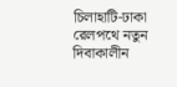চিলাহাটি-ঢাকা রেলপথে নতুন দিবাকালীন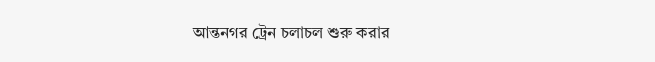আন্তনগর ট্রেন চলাচল শুরু করার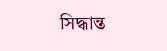সিদ্ধান্ত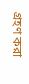গ্রহণ করা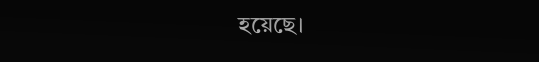হয়েছে।